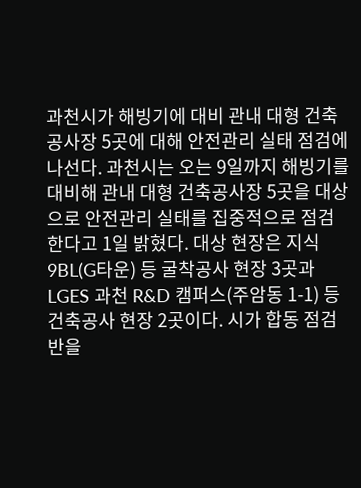과천시가 해빙기에 대비 관내 대형 건축공사장 5곳에 대해 안전관리 실태 점검에 나선다. 과천시는 오는 9일까지 해빙기를 대비해 관내 대형 건축공사장 5곳을 대상으로 안전관리 실태를 집중적으로 점검한다고 1일 밝혔다. 대상 현장은 지식 9BL(G타운) 등 굴착공사 현장 3곳과 LGES 과천 R&D 캠퍼스(주암동 1-1) 등 건축공사 현장 2곳이다. 시가 합동 점검반을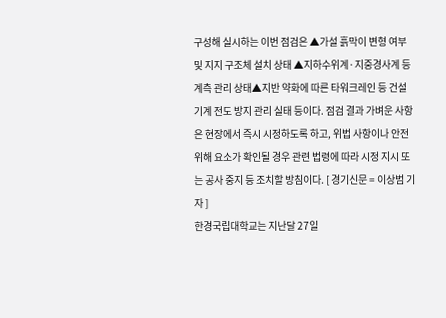구성해 실시하는 이번 점검은 ▲가설 흙막이 변형 여부 및 지지 구조체 설치 상태 ▲지하수위계·지중경사계 등 계측 관리 상태▲지반 약화에 따른 타워크레인 등 건설기계 전도 방지 관리 실태 등이다. 점검 결과 가벼운 사항은 현장에서 즉시 시정하도록 하고, 위법 사항이나 안전 위해 요소가 확인될 경우 관련 법령에 따라 시정 지시 또는 공사 중지 등 조치할 방침이다. [ 경기신문 = 이상범 기자 ]
한경국립대학교는 지난달 27일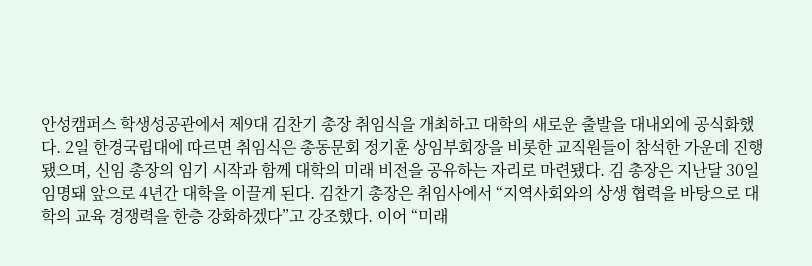안성캠퍼스 학생성공관에서 제9대 김찬기 총장 취임식을 개최하고 대학의 새로운 출발을 대내외에 공식화했다. 2일 한경국립대에 따르면 취임식은 총동문회 정기훈 상임부회장을 비롯한 교직원들이 참석한 가운데 진행됐으며, 신임 총장의 임기 시작과 함께 대학의 미래 비전을 공유하는 자리로 마련됐다. 김 총장은 지난달 30일 임명돼 앞으로 4년간 대학을 이끌게 된다. 김찬기 총장은 취임사에서 “지역사회와의 상생 협력을 바탕으로 대학의 교육 경쟁력을 한층 강화하겠다”고 강조했다. 이어 “미래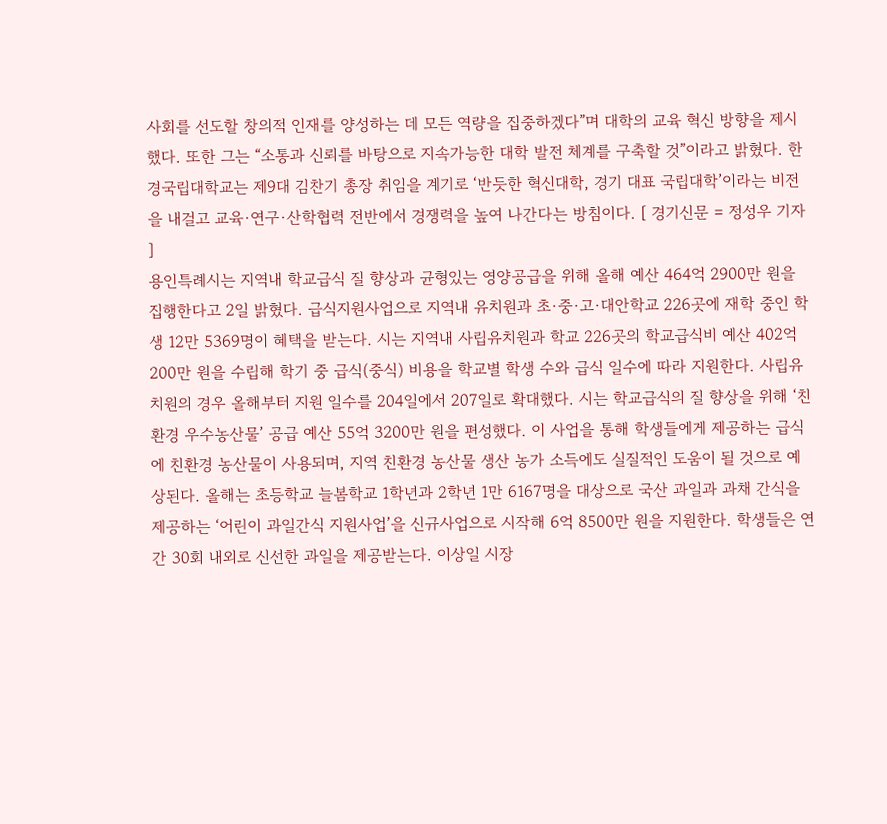사회를 선도할 창의적 인재를 양성하는 데 모든 역량을 집중하겠다”며 대학의 교육 혁신 방향을 제시했다. 또한 그는 “소통과 신뢰를 바탕으로 지속가능한 대학 발전 체계를 구축할 것”이라고 밝혔다. 한경국립대학교는 제9대 김찬기 총장 취임을 계기로 ‘반듯한 혁신대학, 경기 대표 국립대학’이라는 비전을 내걸고 교육·연구·산학협력 전반에서 경쟁력을 높여 나간다는 방침이다. [ 경기신문 = 정성우 기자 ]
용인특례시는 지역내 학교급식 질 향상과 균형있는 영양공급을 위해 올해 예산 464억 2900만 원을 집행한다고 2일 밝혔다. 급식지원사업으로 지역내 유치원과 초·중·고·대안학교 226곳에 재학 중인 학생 12만 5369명이 혜택을 받는다. 시는 지역내 사립유치원과 학교 226곳의 학교급식비 예산 402억 200만 원을 수립해 학기 중 급식(중식) 비용을 학교별 학생 수와 급식 일수에 따라 지원한다. 사립유치원의 경우 올해부터 지원 일수를 204일에서 207일로 확대했다. 시는 학교급식의 질 향상을 위해 ‘친환경 우수농산물’ 공급 예산 55억 3200만 원을 편성했다. 이 사업을 통해 학생들에게 제공하는 급식에 친환경 농산물이 사용되며, 지역 친환경 농산물 생산 농가 소득에도 실질적인 도움이 될 것으로 예상된다. 올해는 초등학교 늘봄학교 1학년과 2학년 1만 6167명을 대상으로 국산 과일과 과채 간식을 제공하는 ‘어린이 과일간식 지원사업’을 신규사업으로 시작해 6억 8500만 원을 지원한다. 학생들은 연간 30회 내외로 신선한 과일을 제공받는다. 이상일 시장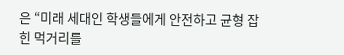은 “미래 세대인 학생들에게 안전하고 균형 잡힌 먹거리를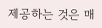제공하는 것은 매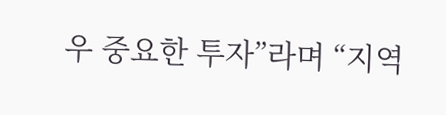우 중요한 투자”라며 “지역